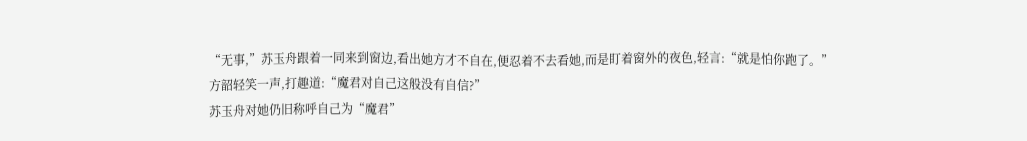“无事,”苏玉舟跟着一同来到窗边,看出她方才不自在,便忍着不去看她,而是盯着窗外的夜色,轻言:“就是怕你跑了。”
方韶轻笑一声,打趣道:“魔君对自己这般没有自信?”
苏玉舟对她仍旧称呼自己为“魔君”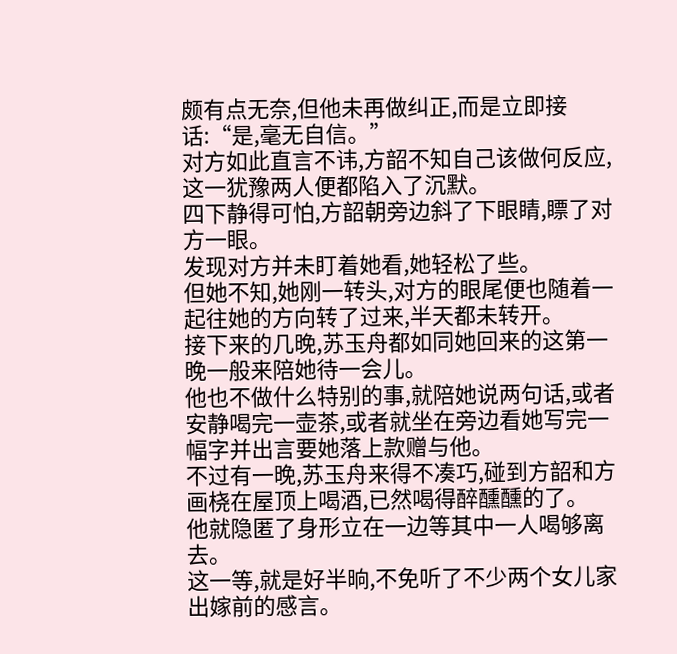颇有点无奈,但他未再做纠正,而是立即接话:“是,毫无自信。”
对方如此直言不讳,方韶不知自己该做何反应,这一犹豫两人便都陷入了沉默。
四下静得可怕,方韶朝旁边斜了下眼睛,瞟了对方一眼。
发现对方并未盯着她看,她轻松了些。
但她不知,她刚一转头,对方的眼尾便也随着一起往她的方向转了过来,半天都未转开。
接下来的几晚,苏玉舟都如同她回来的这第一晚一般来陪她待一会儿。
他也不做什么特别的事,就陪她说两句话,或者安静喝完一壶茶,或者就坐在旁边看她写完一幅字并出言要她落上款赠与他。
不过有一晚,苏玉舟来得不凑巧,碰到方韶和方画桡在屋顶上喝酒,已然喝得醉醺醺的了。
他就隐匿了身形立在一边等其中一人喝够离去。
这一等,就是好半晌,不免听了不少两个女儿家出嫁前的感言。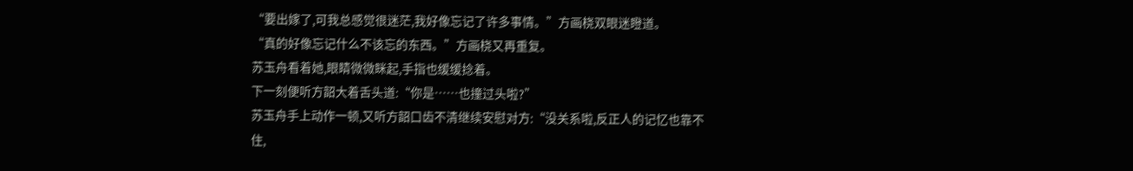“要出嫁了,可我总感觉很迷茫,我好像忘记了许多事情。”方画桡双眼迷瞪道。
“真的好像忘记什么不该忘的东西。”方画桡又再重复。
苏玉舟看着她,眼睛微微眯起,手指也缓缓捻着。
下一刻便听方韶大着舌头道:“你是……也撞过头啦?”
苏玉舟手上动作一顿,又听方韶口齿不清继续安慰对方:“没关系啦,反正人的记忆也靠不住,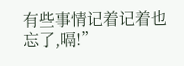有些事情记着记着也忘了,嗝!”